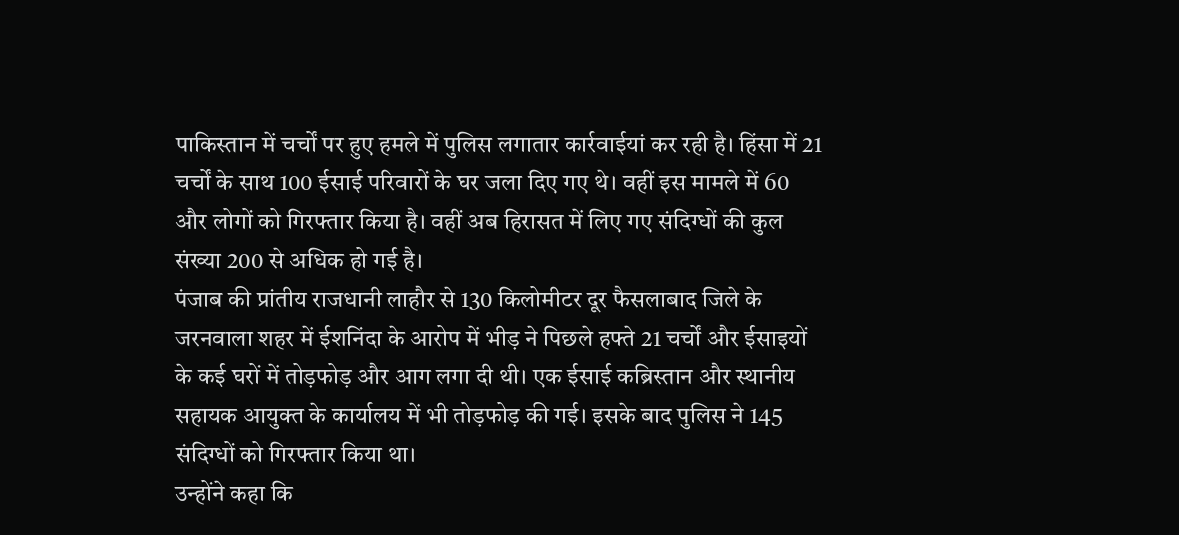पाकिस्तान में चर्चों पर हुए हमले में पुलिस लगातार कार्रवाईयां कर रही है। हिंसा में 21 चर्चों के साथ 100 ईसाई परिवारों के घर जला दिए गए थे। वहीं इस मामले में 60 और लोगों को गिरफ्तार किया है। वहीं अब हिरासत में लिए गए संदिग्धों की कुल संख्या 200 से अधिक हो गई है।
पंजाब की प्रांतीय राजधानी लाहौर से 130 किलोमीटर दूर फैसलाबाद जिले के जरनवाला शहर में ईशनिंदा के आरोप में भीड़ ने पिछले हफ्ते 21 चर्चों और ईसाइयों के कई घरों में तोड़फोड़ और आग लगा दी थी। एक ईसाई कब्रिस्तान और स्थानीय सहायक आयुक्त के कार्यालय में भी तोड़फोड़ की गई। इसके बाद पुलिस ने 145 संदिग्धों को गिरफ्तार किया था।
उन्होंने कहा कि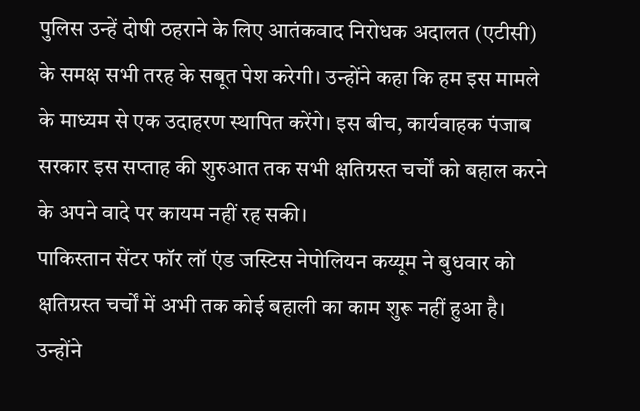पुलिस उन्हें दोषी ठहराने के लिए आतंकवाद निरोधक अदालत (एटीसी) के समक्ष सभी तरह के सबूत पेश करेगी। उन्होंने कहा कि हम इस मामले के माध्यम से एक उदाहरण स्थापित करेंगे। इस बीच, कार्यवाहक पंजाब सरकार इस सप्ताह की शुरुआत तक सभी क्षतिग्रस्त चर्चों को बहाल करने के अपने वादे पर कायम नहीं रह सकी।
पाकिस्तान सेंटर फॉर लॉ एंड जस्टिस नेपोलियन कय्यूम ने बुधवार को क्षतिग्रस्त चर्चों में अभी तक कोई बहाली का काम शुरू नहीं हुआ है। उन्होंने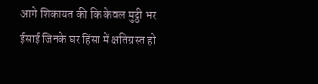आगे शिकायत की कि केवल मुट्ठी भर ईसाई जिनके घर हिंसा में क्षतिग्रस्त हो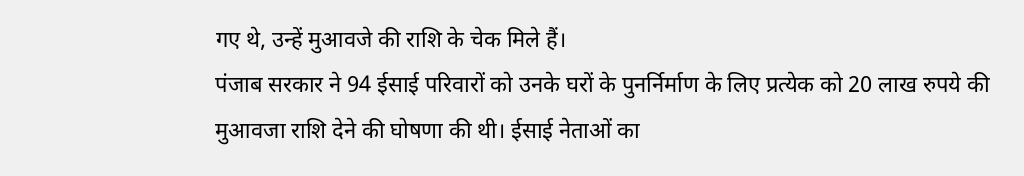गए थे, उन्हें मुआवजे की राशि के चेक मिले हैं।
पंजाब सरकार ने 94 ईसाई परिवारों को उनके घरों के पुनर्निर्माण के लिए प्रत्येक को 20 लाख रुपये की मुआवजा राशि देने की घोषणा की थी। ईसाई नेताओं का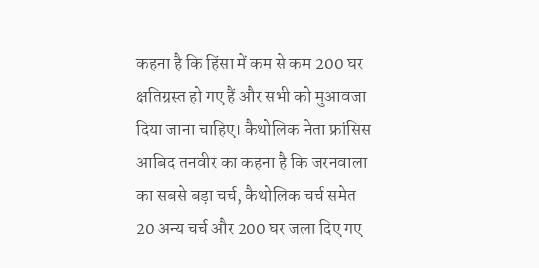कहना है कि हिंसा में कम से कम 200 घर क्षतिग्रस्त हो गए हैं और सभी को मुआवजा दिया जाना चाहिए। कैथोलिक नेता फ्रांसिस आबिद तनवीर का कहना है कि जरनवाला का सबसे बड़ा चर्च, कैथोलिक चर्च समेत 20 अन्य चर्च और 200 घर जला दिए गए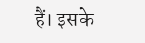हैं। इसके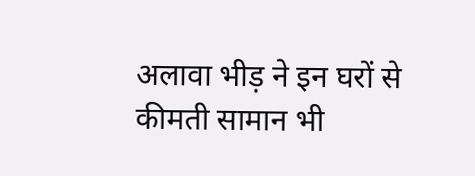अलावा भीड़ ने इन घरों से कीमती सामान भी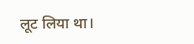लूट लिया था।